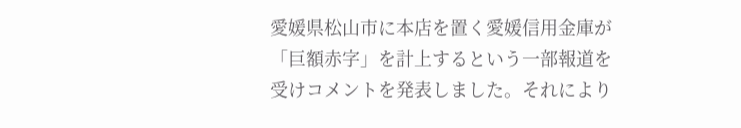愛媛県松山市に本店を置く愛媛信用金庫が「巨額赤字」を計上するという一部報道を受けコメントを発表しました。それにより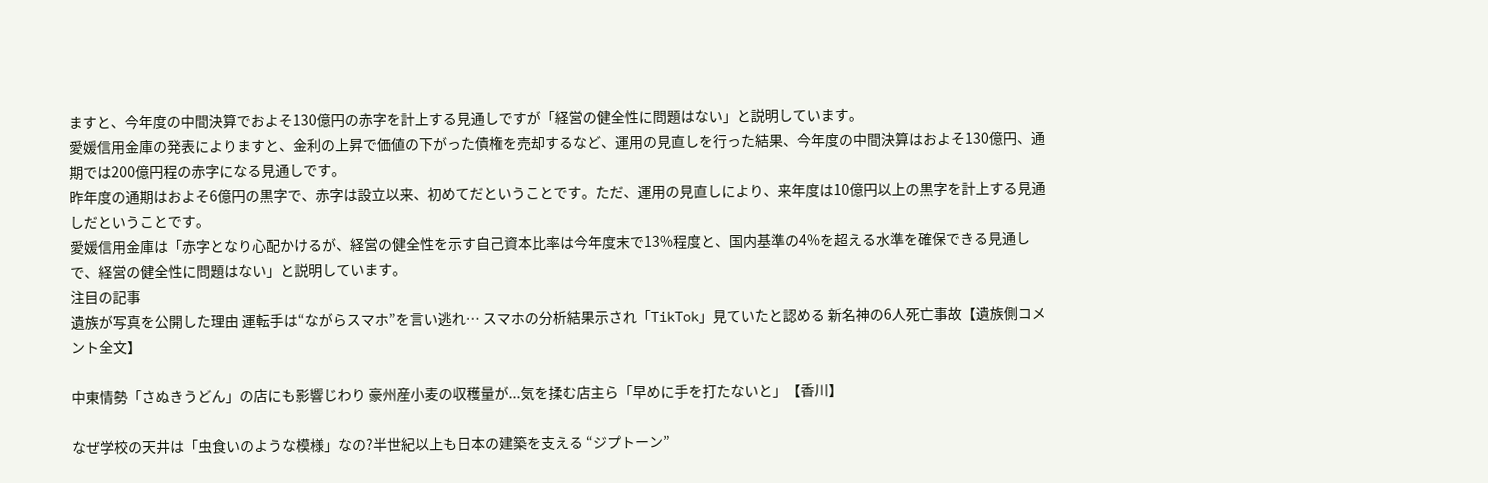ますと、今年度の中間決算でおよそ130億円の赤字を計上する見通しですが「経営の健全性に問題はない」と説明しています。
愛媛信用金庫の発表によりますと、金利の上昇で価値の下がった債権を売却するなど、運用の見直しを行った結果、今年度の中間決算はおよそ130億円、通期では200億円程の赤字になる見通しです。
昨年度の通期はおよそ6億円の黒字で、赤字は設立以来、初めてだということです。ただ、運用の見直しにより、来年度は10億円以上の黒字を計上する見通しだということです。
愛媛信用金庫は「赤字となり心配かけるが、経営の健全性を示す自己資本比率は今年度末で13%程度と、国内基準の4%を超える水準を確保できる見通しで、経営の健全性に問題はない」と説明しています。
注目の記事
遺族が写真を公開した理由 運転手は“ながらスマホ”を言い逃れ… スマホの分析結果示され「TikTok」見ていたと認める 新名神の6人死亡事故【遺族側コメント全文】

中東情勢「さぬきうどん」の店にも影響じわり 豪州産小麦の収穫量が...気を揉む店主ら「早めに手を打たないと」【香川】

なぜ学校の天井は「虫食いのような模様」なの?半世紀以上も日本の建築を支える “ジプトーン”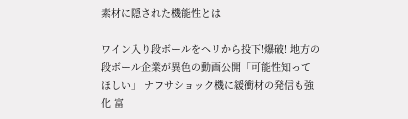素材に隠された機能性とは

ワイン入り段ボールをヘリから投下!爆破! 地方の段ボール企業が異色の動画公開「可能性知ってほしい」 ナフサショック機に緩衝材の発信も強化 富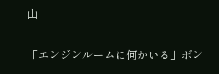山

「エンジンルームに何かいる」ボン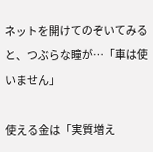ネットを開けてのぞいてみると、つぶらな瞳が…「車は使いません」

使える金は「実質増え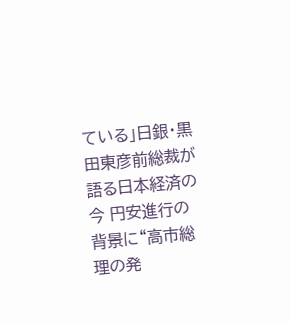ている」日銀・黒田東彦前総裁が語る日本経済の今 円安進行の背景に“高市総理の発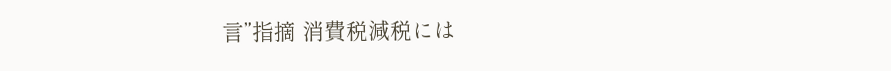言”指摘 消費税減税には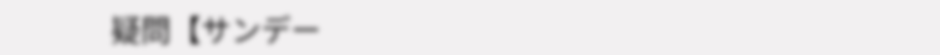疑問【サンデー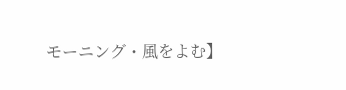モーニング・風をよむ】